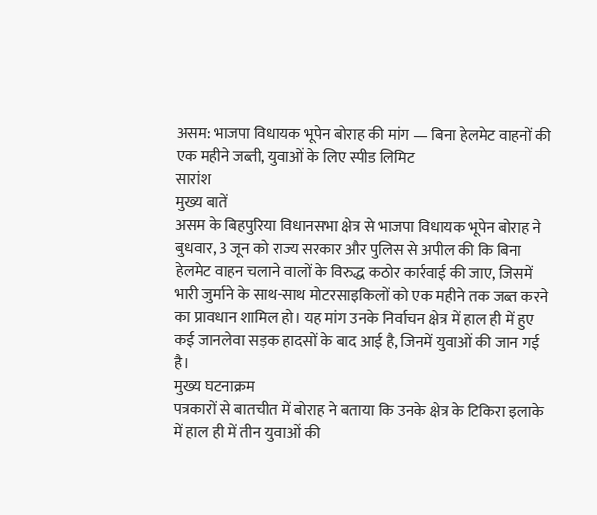असम: भाजपा विधायक भूपेन बोराह की मांग — बिना हेलमेट वाहनों की एक महीने जब्ती, युवाओं के लिए स्पीड लिमिट
सारांश
मुख्य बातें
असम के बिहपुरिया विधानसभा क्षेत्र से भाजपा विधायक भूपेन बोराह ने बुधवार, 3 जून को राज्य सरकार और पुलिस से अपील की कि बिना हेलमेट वाहन चलाने वालों के विरुद्ध कठोर कार्रवाई की जाए, जिसमें भारी जुर्माने के साथ-साथ मोटरसाइकिलों को एक महीने तक जब्त करने का प्रावधान शामिल हो। यह मांग उनके निर्वाचन क्षेत्र में हाल ही में हुए कई जानलेवा सड़क हादसों के बाद आई है, जिनमें युवाओं की जान गई है।
मुख्य घटनाक्रम
पत्रकारों से बातचीत में बोराह ने बताया कि उनके क्षेत्र के टिकिरा इलाके में हाल ही में तीन युवाओं की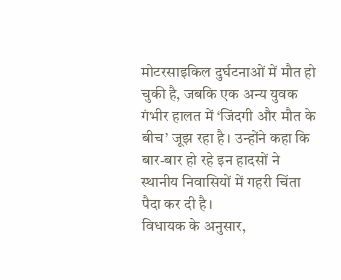मोटरसाइकिल दुर्घटनाओं में मौत हो चुकी है, जबकि एक अन्य युवक गंभीर हालत में ‘जिंदगी और मौत के बीच’ जूझ रहा है। उन्होंने कहा कि बार-बार हो रहे इन हादसों ने स्थानीय निवासियों में गहरी चिंता पैदा कर दी है।
विधायक के अनुसार,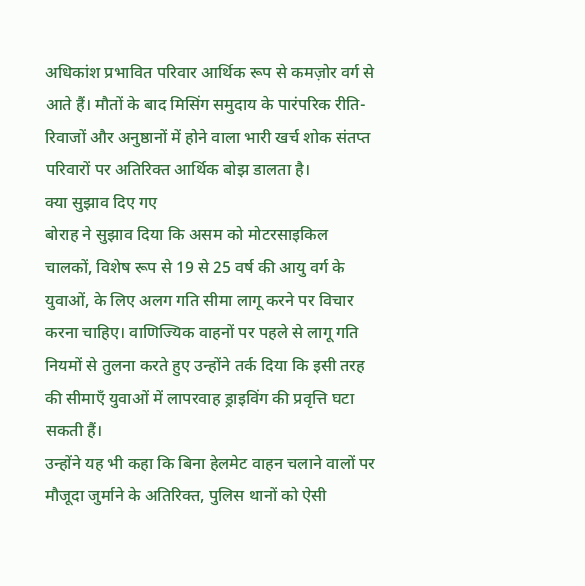अधिकांश प्रभावित परिवार आर्थिक रूप से कमज़ोर वर्ग से आते हैं। मौतों के बाद मिसिंग समुदाय के पारंपरिक रीति-रिवाजों और अनुष्ठानों में होने वाला भारी खर्च शोक संतप्त परिवारों पर अतिरिक्त आर्थिक बोझ डालता है।
क्या सुझाव दिए गए
बोराह ने सुझाव दिया कि असम को मोटरसाइकिल चालकों, विशेष रूप से 19 से 25 वर्ष की आयु वर्ग के युवाओं, के लिए अलग गति सीमा लागू करने पर विचार करना चाहिए। वाणिज्यिक वाहनों पर पहले से लागू गति नियमों से तुलना करते हुए उन्होंने तर्क दिया कि इसी तरह की सीमाएँ युवाओं में लापरवाह ड्राइविंग की प्रवृत्ति घटा सकती हैं।
उन्होंने यह भी कहा कि बिना हेलमेट वाहन चलाने वालों पर मौजूदा जुर्माने के अतिरिक्त, पुलिस थानों को ऐसी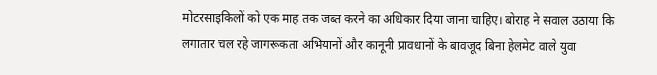मोटरसाइकिलों को एक माह तक जब्त करने का अधिकार दिया जाना चाहिए। बोराह ने सवाल उठाया कि लगातार चल रहे जागरूकता अभियानों और कानूनी प्रावधानों के बावजूद बिना हेलमेट वाले युवा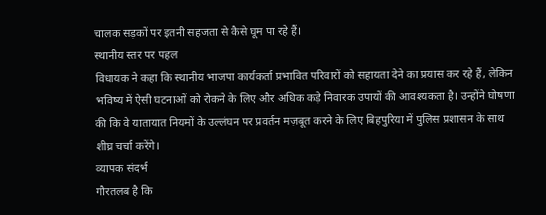चालक सड़कों पर इतनी सहजता से कैसे घूम पा रहे हैं।
स्थानीय स्तर पर पहल
विधायक ने कहा कि स्थानीय भाजपा कार्यकर्ता प्रभावित परिवारों को सहायता देने का प्रयास कर रहे हैं, लेकिन भविष्य में ऐसी घटनाओं को रोकने के लिए और अधिक कड़े निवारक उपायों की आवश्यकता है। उन्होंने घोषणा की कि वे यातायात नियमों के उल्लंघन पर प्रवर्तन मज़बूत करने के लिए बिहपुरिया में पुलिस प्रशासन के साथ शीघ्र चर्चा करेंगे।
व्यापक संदर्भ
गौरतलब है कि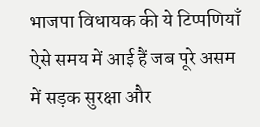भाजपा विधायक की ये टिप्पणियाँ ऐसे समय में आई हैं जब पूरे असम में सड़क सुरक्षा और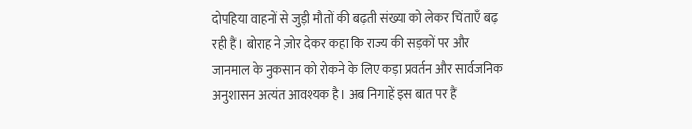दोपहिया वाहनों से जुड़ी मौतों की बढ़ती संख्या को लेकर चिंताएँ बढ़ रही हैं। बोराह ने ज़ोर देकर कहा कि राज्य की सड़कों पर और जानमाल के नुकसान को रोकने के लिए कड़ा प्रवर्तन और सार्वजनिक अनुशासन अत्यंत आवश्यक है। अब निगाहें इस बात पर हैं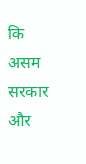कि असम सरकार और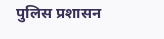पुलिस प्रशासन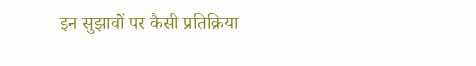इन सुझावों पर कैसी प्रतिक्रिया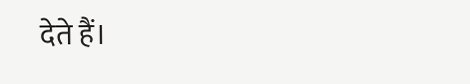देते हैं।